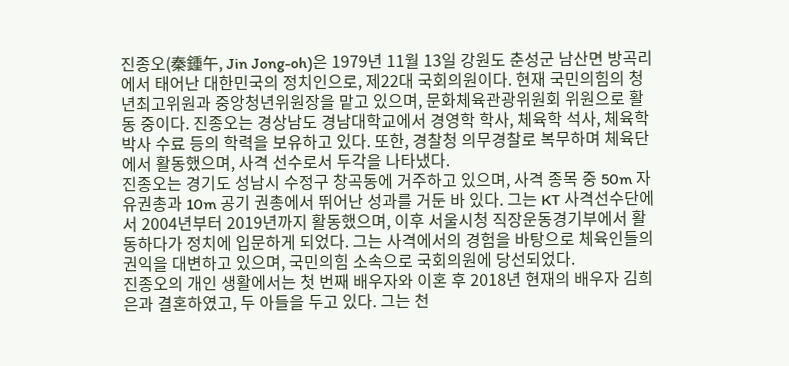진종오(秦鍾午, Jin Jong-oh)은 1979년 11월 13일 강원도 춘성군 남산면 방곡리에서 태어난 대한민국의 정치인으로, 제22대 국회의원이다. 현재 국민의힘의 청년최고위원과 중앙청년위원장을 맡고 있으며, 문화체육관광위원회 위원으로 활동 중이다. 진종오는 경상남도 경남대학교에서 경영학 학사, 체육학 석사, 체육학 박사 수료 등의 학력을 보유하고 있다. 또한, 경찰청 의무경찰로 복무하며 체육단에서 활동했으며, 사격 선수로서 두각을 나타냈다.
진종오는 경기도 성남시 수정구 창곡동에 거주하고 있으며, 사격 종목 중 50m 자유권총과 10m 공기 권총에서 뛰어난 성과를 거둔 바 있다. 그는 KT 사격선수단에서 2004년부터 2019년까지 활동했으며, 이후 서울시청 직장운동경기부에서 활동하다가 정치에 입문하게 되었다. 그는 사격에서의 경험을 바탕으로 체육인들의 권익을 대변하고 있으며, 국민의힘 소속으로 국회의원에 당선되었다.
진종오의 개인 생활에서는 첫 번째 배우자와 이혼 후 2018년 현재의 배우자 김희은과 결혼하였고, 두 아들을 두고 있다. 그는 천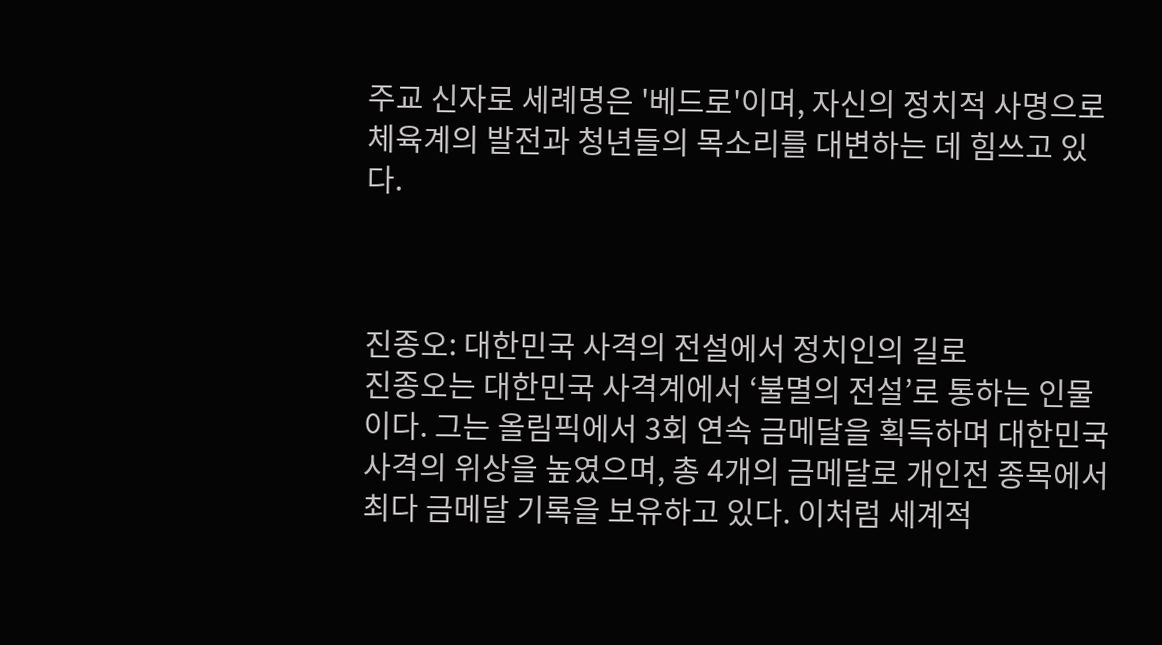주교 신자로 세례명은 '베드로'이며, 자신의 정치적 사명으로 체육계의 발전과 청년들의 목소리를 대변하는 데 힘쓰고 있다.



진종오: 대한민국 사격의 전설에서 정치인의 길로
진종오는 대한민국 사격계에서 ‘불멸의 전설’로 통하는 인물이다. 그는 올림픽에서 3회 연속 금메달을 획득하며 대한민국 사격의 위상을 높였으며, 총 4개의 금메달로 개인전 종목에서 최다 금메달 기록을 보유하고 있다. 이처럼 세계적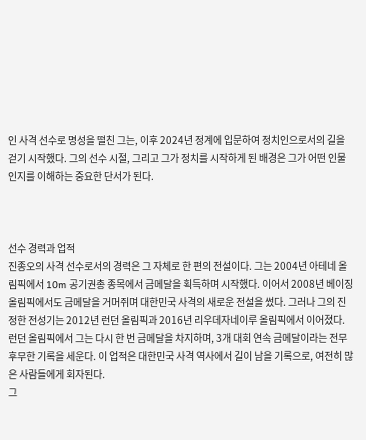인 사격 선수로 명성을 떨친 그는, 이후 2024년 정계에 입문하여 정치인으로서의 길을 걷기 시작했다. 그의 선수 시절, 그리고 그가 정치를 시작하게 된 배경은 그가 어떤 인물인지를 이해하는 중요한 단서가 된다.



선수 경력과 업적
진종오의 사격 선수로서의 경력은 그 자체로 한 편의 전설이다. 그는 2004년 아테네 올림픽에서 10m 공기권총 종목에서 금메달을 획득하며 시작했다. 이어서 2008년 베이징 올림픽에서도 금메달을 거머쥐며 대한민국 사격의 새로운 전설을 썼다. 그러나 그의 진정한 전성기는 2012년 런던 올림픽과 2016년 리우데자네이루 올림픽에서 이어졌다. 런던 올림픽에서 그는 다시 한 번 금메달을 차지하며, 3개 대회 연속 금메달이라는 전무후무한 기록을 세운다. 이 업적은 대한민국 사격 역사에서 길이 남을 기록으로, 여전히 많은 사람들에게 회자된다.
그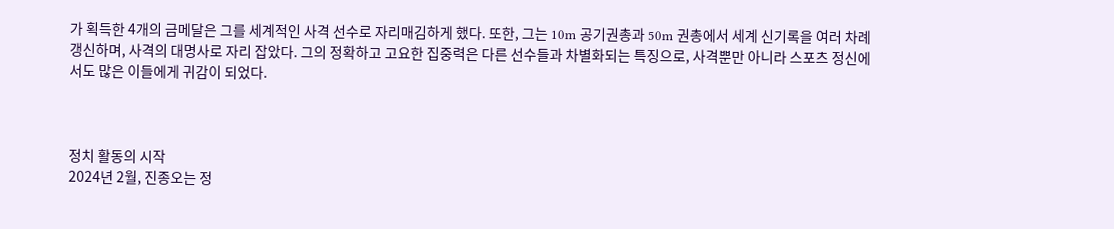가 획득한 4개의 금메달은 그를 세계적인 사격 선수로 자리매김하게 했다. 또한, 그는 10m 공기권총과 50m 권총에서 세계 신기록을 여러 차례 갱신하며, 사격의 대명사로 자리 잡았다. 그의 정확하고 고요한 집중력은 다른 선수들과 차별화되는 특징으로, 사격뿐만 아니라 스포츠 정신에서도 많은 이들에게 귀감이 되었다.



정치 활동의 시작
2024년 2월, 진종오는 정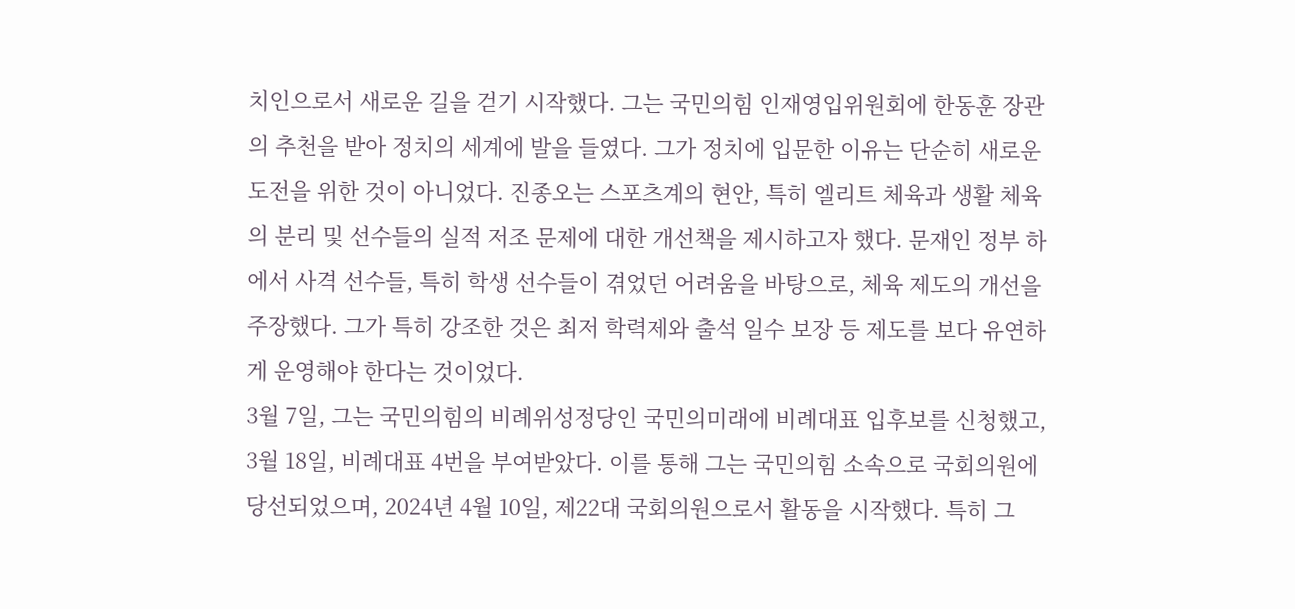치인으로서 새로운 길을 걷기 시작했다. 그는 국민의힘 인재영입위원회에 한동훈 장관의 추천을 받아 정치의 세계에 발을 들였다. 그가 정치에 입문한 이유는 단순히 새로운 도전을 위한 것이 아니었다. 진종오는 스포츠계의 현안, 특히 엘리트 체육과 생활 체육의 분리 및 선수들의 실적 저조 문제에 대한 개선책을 제시하고자 했다. 문재인 정부 하에서 사격 선수들, 특히 학생 선수들이 겪었던 어려움을 바탕으로, 체육 제도의 개선을 주장했다. 그가 특히 강조한 것은 최저 학력제와 출석 일수 보장 등 제도를 보다 유연하게 운영해야 한다는 것이었다.
3월 7일, 그는 국민의힘의 비례위성정당인 국민의미래에 비례대표 입후보를 신청했고, 3월 18일, 비례대표 4번을 부여받았다. 이를 통해 그는 국민의힘 소속으로 국회의원에 당선되었으며, 2024년 4월 10일, 제22대 국회의원으로서 활동을 시작했다. 특히 그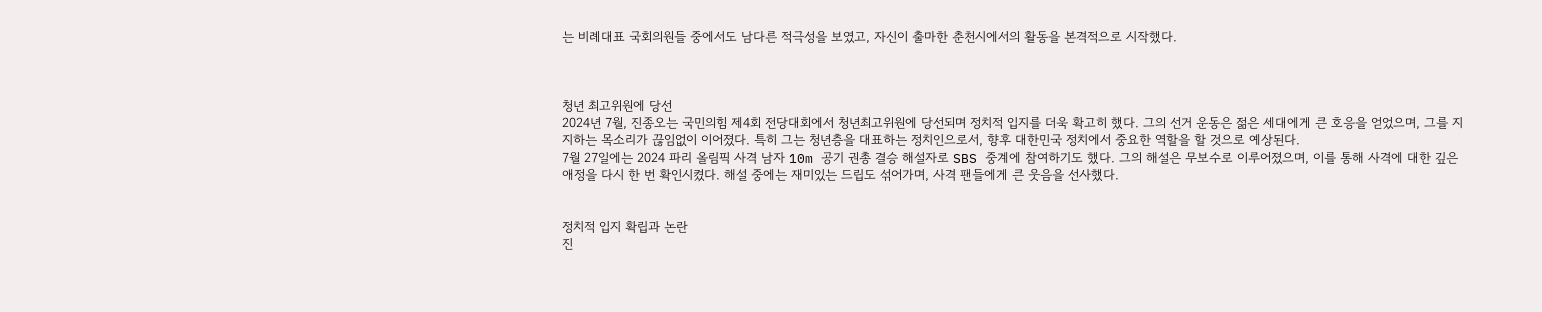는 비례대표 국회의원들 중에서도 남다른 적극성을 보였고, 자신이 출마한 춘천시에서의 활동을 본격적으로 시작했다.



청년 최고위원에 당선
2024년 7월, 진종오는 국민의힘 제4회 전당대회에서 청년최고위원에 당선되며 정치적 입지를 더욱 확고히 했다. 그의 선거 운동은 젊은 세대에게 큰 호응을 얻었으며, 그를 지지하는 목소리가 끊임없이 이어졌다. 특히 그는 청년층을 대표하는 정치인으로서, 향후 대한민국 정치에서 중요한 역할을 할 것으로 예상된다.
7월 27일에는 2024 파리 올림픽 사격 남자 10m 공기 권총 결승 해설자로 SBS 중계에 참여하기도 했다. 그의 해설은 무보수로 이루어졌으며, 이를 통해 사격에 대한 깊은 애정을 다시 한 번 확인시켰다. 해설 중에는 재미있는 드립도 섞어가며, 사격 팬들에게 큰 웃음을 선사했다.


정치적 입지 확립과 논란
진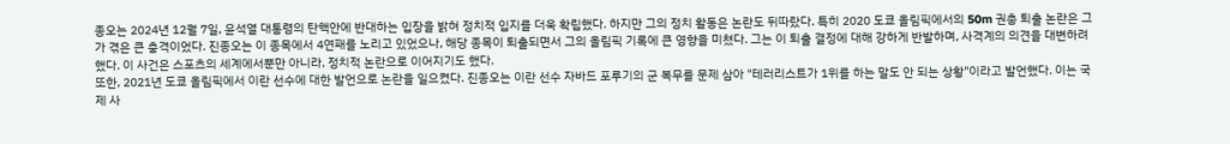종오는 2024년 12월 7일, 윤석열 대통령의 탄핵안에 반대하는 입장을 밝혀 정치적 입지를 더욱 확립했다. 하지만 그의 정치 활동은 논란도 뒤따랐다. 특히 2020 도쿄 올림픽에서의 50m 권총 퇴출 논란은 그가 겪은 큰 충격이었다. 진종오는 이 종목에서 4연패를 노리고 있었으나, 해당 종목이 퇴출되면서 그의 올림픽 기록에 큰 영향을 미쳤다. 그는 이 퇴출 결정에 대해 강하게 반발하며, 사격계의 의견을 대변하려 했다. 이 사건은 스포츠의 세계에서뿐만 아니라, 정치적 논란으로 이어지기도 했다.
또한, 2021년 도쿄 올림픽에서 이란 선수에 대한 발언으로 논란을 일으켰다. 진종오는 이란 선수 자바드 포루기의 군 복무를 문제 삼아 "테러리스트가 1위를 하는 말도 안 되는 상황"이라고 발언했다. 이는 국제 사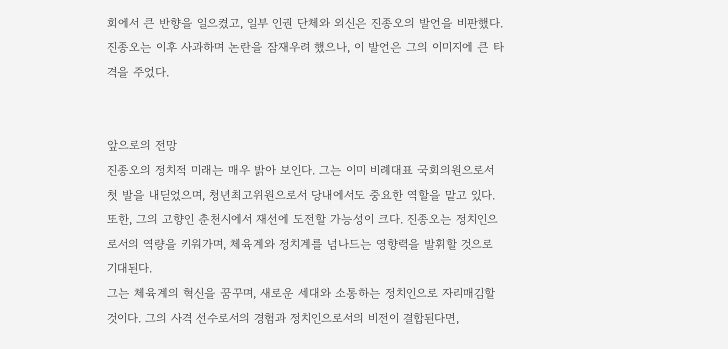회에서 큰 반향을 일으켰고, 일부 인권 단체와 외신은 진종오의 발언을 비판했다. 진종오는 이후 사과하며 논란을 잠재우려 했으나, 이 발언은 그의 이미지에 큰 타격을 주었다.


앞으로의 전망
진종오의 정치적 미래는 매우 밝아 보인다. 그는 이미 비례대표 국회의원으로서 첫 발을 내딛었으며, 청년최고위원으로서 당내에서도 중요한 역할을 맡고 있다. 또한, 그의 고향인 춘천시에서 재선에 도전할 가능성이 크다. 진종오는 정치인으로서의 역량을 키워가며, 체육계와 정치계를 넘나드는 영향력을 발휘할 것으로 기대된다.
그는 체육계의 혁신을 꿈꾸며, 새로운 세대와 소통하는 정치인으로 자리매김할 것이다. 그의 사격 선수로서의 경험과 정치인으로서의 비전이 결합된다면,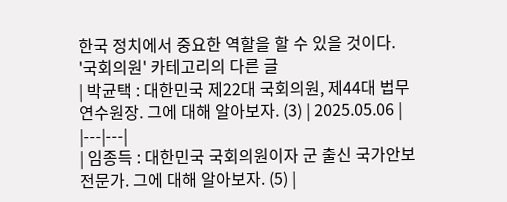한국 정치에서 중요한 역할을 할 수 있을 것이다.
'국회의원' 카테고리의 다른 글
| 박균택 : 대한민국 제22대 국회의원, 제44대 법무연수원장. 그에 대해 알아보자. (3) | 2025.05.06 |
|---|---|
| 임종득 : 대한민국 국회의원이자 군 출신 국가안보 전문가. 그에 대해 알아보자. (5) |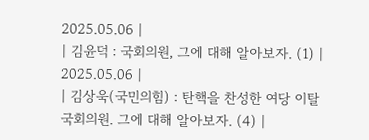2025.05.06 |
| 김윤덕 : 국회의원, 그에 대해 알아보자. (1) | 2025.05.06 |
| 김상욱(국민의힘) : 탄핵을 찬성한 여당 이탈 국회의원. 그에 대해 알아보자. (4) |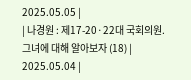2025.05.05 |
| 나경원 : 제17-20·22대 국회의원. 그녀에 대해 알아보자 (18) | 2025.05.04 |